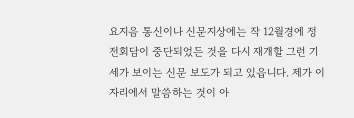요지음 통신이나 신문지상에는 작 12월경에 정전회담이 중단되었든 것을 다시 재개할 그런 기세가 보이는 신문 보도가 되고 있읍니다. 제가 이 자리에서 말씀하는 것이 아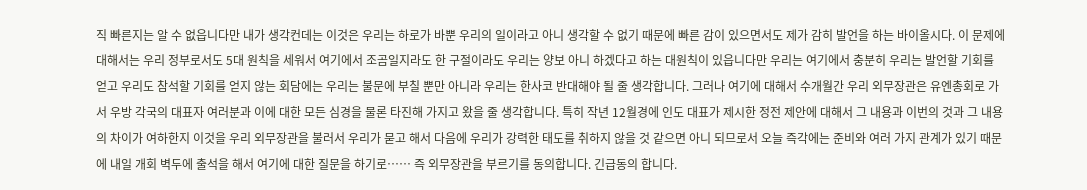직 빠른지는 알 수 없읍니다만 내가 생각컨데는 이것은 우리는 하로가 바뿐 우리의 일이라고 아니 생각할 수 없기 때문에 빠른 감이 있으면서도 제가 감히 발언을 하는 바이올시다. 이 문제에 대해서는 우리 정부로서도 5대 원칙을 세워서 여기에서 조곰일지라도 한 구절이라도 우리는 양보 아니 하겠다고 하는 대원칙이 있읍니다만 우리는 여기에서 충분히 우리는 발언할 기회를 얻고 우리도 참석할 기회를 얻지 않는 회담에는 우리는 불문에 부칠 뿐만 아니라 우리는 한사코 반대해야 될 줄 생각합니다. 그러나 여기에 대해서 수개월간 우리 외무장관은 유엔총회로 가서 우방 각국의 대표자 여러분과 이에 대한 모든 심경을 물론 타진해 가지고 왔을 줄 생각합니다. 특히 작년 12월경에 인도 대표가 제시한 정전 제안에 대해서 그 내용과 이번의 것과 그 내용의 차이가 여하한지 이것을 우리 외무장관을 불러서 우리가 묻고 해서 다음에 우리가 강력한 태도를 취하지 않을 것 같으면 아니 되므로서 오늘 즉각에는 준비와 여러 가지 관계가 있기 때문에 내일 개회 벽두에 출석을 해서 여기에 대한 질문을 하기로…… 즉 외무장관을 부르기를 동의합니다. 긴급동의 합니다.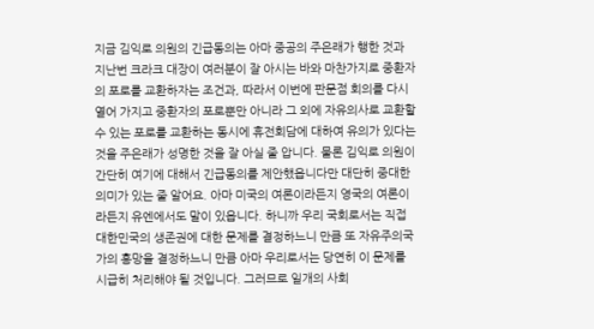지금 김익로 의원의 긴급동의는 아마 중공의 주은래가 행한 것과 지난번 크라크 대장이 여러분이 잘 아시는 바와 마찬가지로 중환자의 포로를 교환하자는 조건과, 따라서 이번에 판문점 회의를 다시 열어 가지고 중환자의 포로뿐만 아니라 그 외에 자유의사로 교환할 수 있는 포로를 교환하는 동시에 휴전회담에 대하여 유의가 있다는 것을 주은래가 성명한 것을 잘 아실 줄 압니다. 물론 김익로 의원이 간단히 여기에 대해서 긴급동의를 제안했읍니다만 대단히 중대한 의미가 있는 줄 알어요. 아마 미국의 여론이라든지 영국의 여론이라든지 유엔에서도 말이 있읍니다. 하니까 우리 국회로서는 직접 대한민국의 생존권에 대한 문제를 결정하느니 만큼 또 자유주의국가의 흥망을 결정하느니 만큼 아마 우리로서는 당연히 이 문제를 시급히 처리해야 될 것입니다. 그러므로 일개의 사회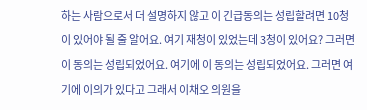하는 사람으로서 더 설명하지 않고 이 긴급동의는 성립할려면 10청이 있어야 될 줄 알어요. 여기 재청이 있었는데 3청이 있어요? 그러면 이 동의는 성립되었어요. 여기에 이 동의는 성립되었어요. 그러면 여기에 이의가 있다고 그래서 이채오 의원을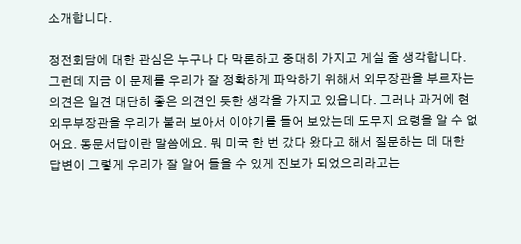소개합니다.

정전회담에 대한 관심은 누구나 다 막론하고 중대히 가지고 게실 줄 생각합니다. 그런데 지금 이 문제를 우리가 잘 정확하게 파악하기 위해서 외무장관을 부르자는 의견은 일견 대단히 좋은 의견인 듯한 생각을 가지고 있읍니다. 그러나 과거에 현 외무부장관을 우리가 불러 보아서 이야기를 들어 보았는데 도무지 요령을 알 수 없어요. 동문서답이란 말씀에요. 뭐 미국 한 번 갔다 왔다고 해서 질문하는 데 대한 답변이 그렇게 우리가 잘 알어 들을 수 있게 진보가 되었으리라고는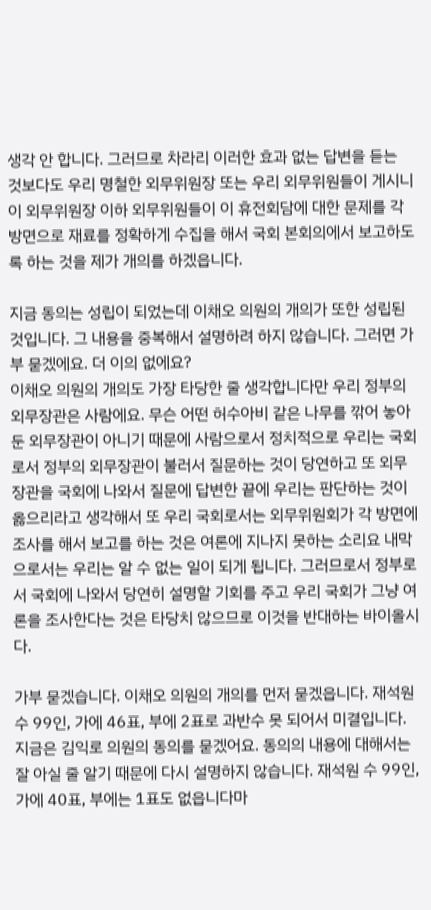생각 안 합니다. 그러므로 차라리 이러한 효과 없는 답변을 듣는 것보다도 우리 명철한 외무위원장 또는 우리 외무위원들이 게시니 이 외무위원장 이하 외무위원들이 이 휴전회담에 대한 문제를 각 방면으로 재료를 정확하게 수집을 해서 국회 본회의에서 보고하도록 하는 것을 제가 개의를 하겠읍니다.

지금 동의는 성립이 되었는데 이채오 의원의 개의가 또한 성립된 것입니다. 그 내용을 중복해서 설명하려 하지 않습니다. 그러면 가부 묻겠에요. 더 이의 없에요?
이채오 의원의 개의도 가장 타당한 줄 생각합니다만 우리 정부의 외무장관은 사람에요. 무슨 어떤 허수아비 같은 나무를 깎어 놓아둔 외무장관이 아니기 때문에 사람으로서 정치적으로 우리는 국회로서 정부의 외무장관이 불러서 질문하는 것이 당연하고 또 외무장관을 국회에 나와서 질문에 답변한 끝에 우리는 판단하는 것이 옳으리라고 생각해서 또 우리 국회로서는 외무위원회가 각 방면에 조사를 해서 보고를 하는 것은 여론에 지나지 못하는 소리요 내막으로서는 우리는 알 수 없는 일이 되게 됩니다. 그러므로서 정부로서 국회에 나와서 당연히 설명할 기회를 주고 우리 국회가 그냥 여론을 조사한다는 것은 타당치 않으므로 이것을 반대하는 바이올시다.

가부 묻겠습니다. 이채오 의원의 개의를 먼저 묻겠읍니다. 재석원 수 99인, 가에 46표, 부에 2표로 과반수 못 되어서 미결입니다. 지금은 김익로 의원의 동의를 묻겠어요. 동의의 내용에 대해서는 잘 아실 줄 알기 때문에 다시 설명하지 않습니다. 재석원 수 99인, 가에 40표, 부에는 1표도 없읍니다마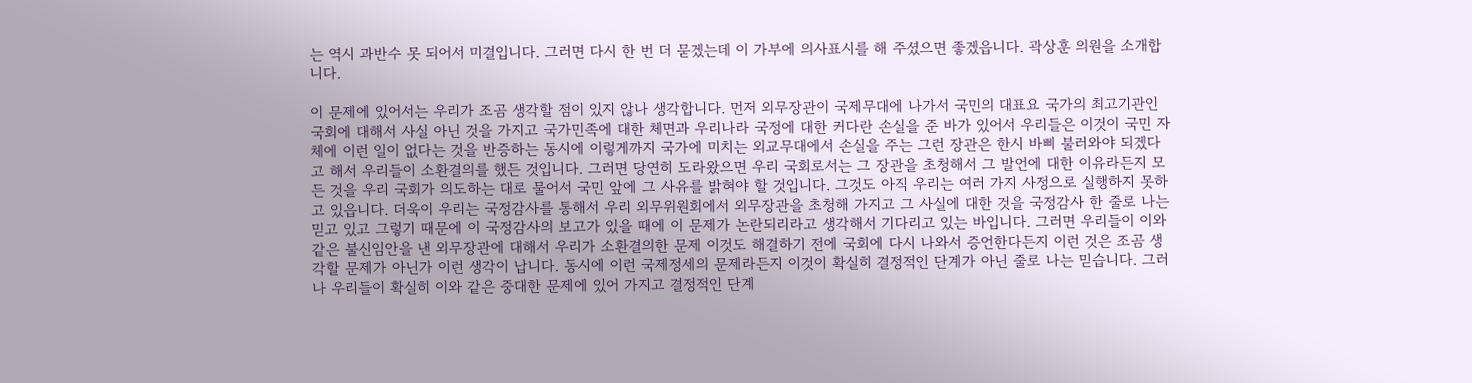는 역시 과반수 못 되어서 미결입니다. 그러면 다시 한 번 더 묻겠는데 이 가부에 의사표시를 해 주셨으면 좋겠읍니다. 곽상훈 의원을 소개합니다.

이 문제에 있어서는 우리가 조곰 생각할 점이 있지 않나 생각합니다. 먼저 외무장관이 국제무대에 나가서 국민의 대표요 국가의 최고기관인 국회에 대해서 사실 아닌 것을 가지고 국가민족에 대한 체면과 우리나라 국정에 대한 커다란 손실을 준 바가 있어서 우리들은 이것이 국민 자체에 이런 일이 없다는 것을 반증하는 동시에 이렇게까지 국가에 미치는 외교무대에서 손실을 주는 그런 장관은 한시 바삐 불러와야 되겠다고 해서 우리들이 소환결의를 했든 것입니다. 그러면 당연히 도라왔으면 우리 국회로서는 그 장관을 초청해서 그 발언에 대한 이유라든지 모든 것을 우리 국회가 의도하는 대로 물어서 국민 앞에 그 사유를 밝혀야 할 것입니다. 그것도 아직 우리는 여러 가지 사정으로 실행하지 못하고 있읍니다. 더욱이 우리는 국정감사를 통해서 우리 외무위원회에서 외무장관을 초청해 가지고 그 사실에 대한 것을 국정감사 한 줄로 나는 믿고 있고 그렇기 때문에 이 국정감사의 보고가 있을 때에 이 문제가 논란되리라고 생각해서 기다리고 있는 바입니다. 그러면 우리들이 이와 같은 불신임안을 낸 외무장관에 대해서 우리가 소환결의한 문제 이것도 해결하기 전에 국회에 다시 나와서 증언한다든지 이런 것은 조곰 생각할 문제가 아닌가 이런 생각이 납니다. 동시에 이런 국제정세의 문제라든지 이것이 확실히 결정적인 단계가 아닌 줄로 나는 믿습니다. 그러나 우리들이 확실히 이와 같은 중대한 문제에 있어 가지고 결정적인 단계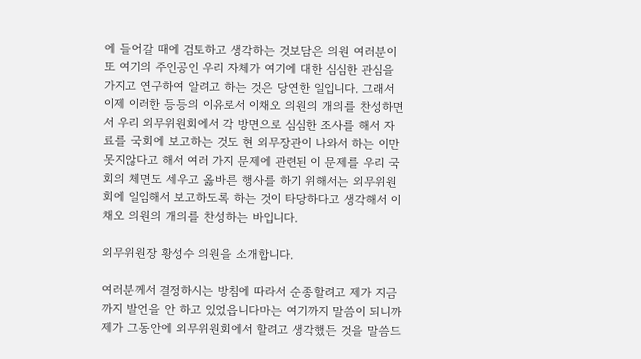에 들어갈 때에 검토하고 생각하는 것보담은 의원 여러분이 또 여기의 주인공인 우리 자체가 여기에 대한 심심한 관심을 가지고 연구하여 알려고 하는 것은 당연한 일입니다. 그래서 이제 이러한 등등의 이유로서 이채오 의원의 개의를 찬성하면서 우리 외무위원회에서 각 방면으로 심심한 조사를 해서 자료를 국회에 보고하는 것도 현 외무장관이 나와서 하는 이만 못지않다고 해서 여러 가지 문제에 관련된 이 문제를 우리 국회의 체면도 세우고 옳바른 행사를 하기 위해서는 외무위원회에 일임해서 보고하도록 하는 것이 타당하다고 생각해서 이채오 의원의 개의를 찬성하는 바입니다.

외무위원장 황성수 의원을 소개합니다.

여러분께서 결정하시는 방침에 따라서 순종할려고 제가 지금까지 발언을 안 하고 있었읍니다마는 여기까지 말씀이 되니까 제가 그동안에 외무위원회에서 할려고 생각했든 것을 말씀드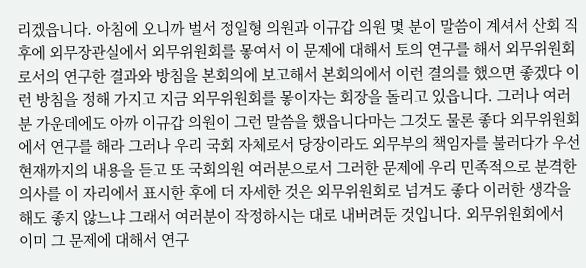리겠읍니다. 아침에 오니까 벌서 정일형 의원과 이규갑 의원 몇 분이 말씀이 계셔서 산회 직후에 외무장관실에서 외무위원회를 뫃여서 이 문제에 대해서 토의 연구를 해서 외무위원회로서의 연구한 결과와 방침을 본회의에 보고해서 본회의에서 이런 결의를 했으면 좋겠다 이런 방침을 정해 가지고 지금 외무위원회를 뫃이자는 회장을 돌리고 있읍니다. 그러나 여러분 가운데에도 아까 이규갑 의원이 그런 말씀을 했읍니다마는 그것도 물론 좋다 외무위원회에서 연구를 해라 그러나 우리 국회 자체로서 당장이라도 외무부의 책임자를 불러다가 우선 현재까지의 내용을 듣고 또 국회의원 여러분으로서 그러한 문제에 우리 민족적으로 분격한 의사를 이 자리에서 표시한 후에 더 자세한 것은 외무위원회로 넘겨도 좋다 이러한 생각을 해도 좋지 않느냐 그래서 여러분이 작정하시는 대로 내버려둔 것입니다. 외무위원회에서 이미 그 문제에 대해서 연구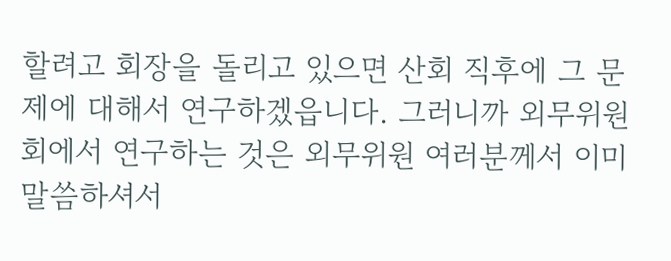할려고 회장을 돌리고 있으면 산회 직후에 그 문제에 대해서 연구하겠읍니다. 그러니까 외무위원회에서 연구하는 것은 외무위원 여러분께서 이미 말씀하셔서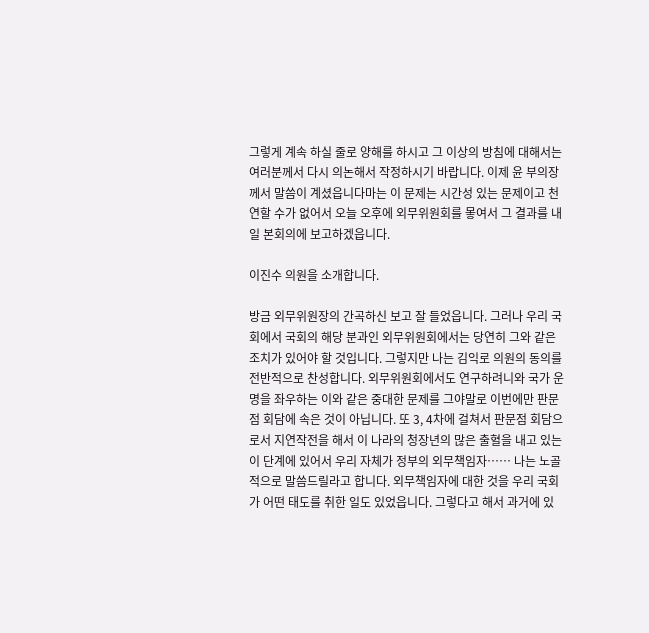그렇게 계속 하실 줄로 양해를 하시고 그 이상의 방침에 대해서는 여러분께서 다시 의논해서 작정하시기 바랍니다. 이제 윤 부의장께서 말씀이 계셨읍니다마는 이 문제는 시간성 있는 문제이고 천연할 수가 없어서 오늘 오후에 외무위원회를 뫃여서 그 결과를 내일 본회의에 보고하겠읍니다.

이진수 의원을 소개합니다.

방금 외무위원장의 간곡하신 보고 잘 들었읍니다. 그러나 우리 국회에서 국회의 해당 분과인 외무위원회에서는 당연히 그와 같은 조치가 있어야 할 것입니다. 그렇지만 나는 김익로 의원의 동의를 전반적으로 찬성합니다. 외무위원회에서도 연구하려니와 국가 운명을 좌우하는 이와 같은 중대한 문제를 그야말로 이번에만 판문점 회담에 속은 것이 아닙니다. 또 3, 4차에 걸쳐서 판문점 회담으로서 지연작전을 해서 이 나라의 청장년의 많은 출혈을 내고 있는 이 단계에 있어서 우리 자체가 정부의 외무책임자…… 나는 노골적으로 말씀드릴라고 합니다. 외무책임자에 대한 것을 우리 국회가 어떤 태도를 취한 일도 있었읍니다. 그렇다고 해서 과거에 있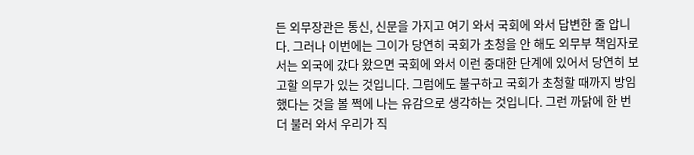든 외무장관은 통신, 신문을 가지고 여기 와서 국회에 와서 답변한 줄 압니다. 그러나 이번에는 그이가 당연히 국회가 초청을 안 해도 외무부 책임자로서는 외국에 갔다 왔으면 국회에 와서 이런 중대한 단계에 있어서 당연히 보고할 의무가 있는 것입니다. 그럼에도 불구하고 국회가 초청할 때까지 방임했다는 것을 볼 쩍에 나는 유감으로 생각하는 것입니다. 그런 까닭에 한 번 더 불러 와서 우리가 직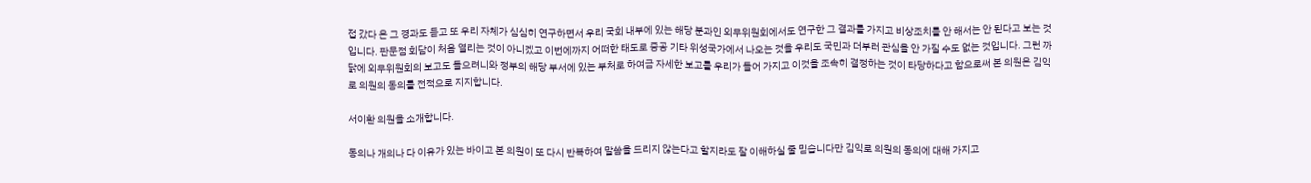접 갔다 온 그 경과도 듣고 또 우리 자체가 심심히 연구하면서 우리 국회 내부에 있는 해당 분과인 외무위원회에서도 연구한 그 결과를 가지고 비상조치를 안 해서는 안 된다고 보는 것입니다. 판문점 회담이 처음 열리는 것이 아니겠고 이번에까지 어떠한 태도로 중공 기타 위성국가에서 나오는 것을 우리도 국민과 더부러 관심을 안 가질 수도 없는 것입니다. 그런 까닭에 외무위원회의 보고도 들으려니와 정부의 해당 부서에 있는 부처로 하여금 자세한 보고를 우리가 들어 가지고 이것을 조속히 결정하는 것이 타당하다고 함으로써 본 의원은 김익로 의원의 동의를 전적으로 지지합니다.

서이환 의원을 소개합니다.

동의나 개의나 다 이유가 있는 바이고 본 의원이 또 다시 반복하여 말씀을 드리지 않는다고 할지라도 잘 이해하실 줄 믿습니다만 김익로 의원의 동의에 대해 가지고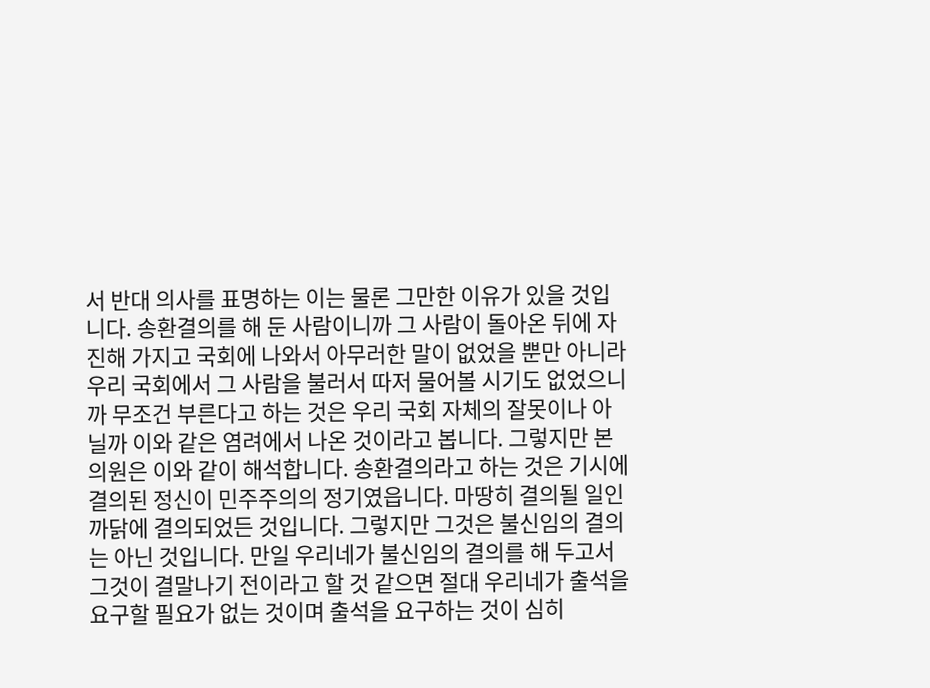서 반대 의사를 표명하는 이는 물론 그만한 이유가 있을 것입니다. 송환결의를 해 둔 사람이니까 그 사람이 돌아온 뒤에 자진해 가지고 국회에 나와서 아무러한 말이 없었을 뿐만 아니라 우리 국회에서 그 사람을 불러서 따저 물어볼 시기도 없었으니까 무조건 부른다고 하는 것은 우리 국회 자체의 잘못이나 아닐까 이와 같은 염려에서 나온 것이라고 봅니다. 그렇지만 본 의원은 이와 같이 해석합니다. 송환결의라고 하는 것은 기시에 결의된 정신이 민주주의의 정기였읍니다. 마땅히 결의될 일인 까닭에 결의되었든 것입니다. 그렇지만 그것은 불신임의 결의는 아닌 것입니다. 만일 우리네가 불신임의 결의를 해 두고서 그것이 결말나기 전이라고 할 것 같으면 절대 우리네가 출석을 요구할 필요가 없는 것이며 출석을 요구하는 것이 심히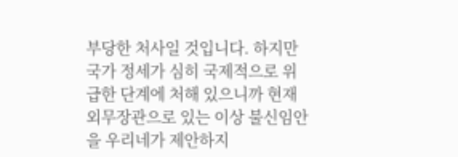부당한 처사일 것입니다. 하지만 국가 정세가 심히 국제적으로 위급한 단계에 처해 있으니까 현재 외무장관으로 있는 이상 불신임안을 우리네가 제안하지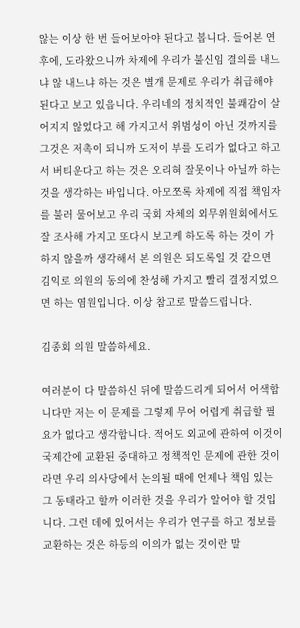않는 이상 한 번 들어보아야 된다고 봅니다. 들어본 연후에, 도라왔으니까 차제에 우리가 불신임 결의를 내느냐 않 내느냐 하는 것은 별개 문제로 우리가 취급해야 된다고 보고 있읍니다. 우리네의 정치적인 불쾌감이 살어지지 않었다고 해 가지고서 위범성이 아닌 것까지를 그것은 저촉이 되니까 도저이 부를 도리가 없다고 하고서 버티운다고 하는 것은 오리혀 잘못이나 아닐까 하는 것을 생각하는 바입니다. 아모쪼록 차제에 직접 책임자를 불러 물어보고 우리 국회 자체의 외무위원회에서도 잘 조사해 가지고 또다시 보고케 하도록 하는 것이 가하지 않을까 생각해서 본 의원은 되도록일 것 같으면 김익로 의원의 동의에 찬성해 가지고 빨리 결정지었으면 하는 염원입니다. 이상 참고로 말씀드립니다.

김종회 의원 말씀하세요.

여러분이 다 말씀하신 뒤에 말씀드리게 되어서 어색합니다만 저는 이 문제를 그렇제 무어 어렵게 취급할 필요가 없다고 생각합니다. 적어도 외교에 관하여 이것이 국제간에 교환된 중대하고 정책적인 문제에 관한 것이라면 우리 의사당에서 논의될 때에 언제나 책임 있는 그 동태라고 할까 이러한 것을 우리가 알어야 할 것입니다. 그런 데에 있어서는 우리가 연구를 하고 정보를 교환하는 것은 하등의 이의가 없는 것이란 말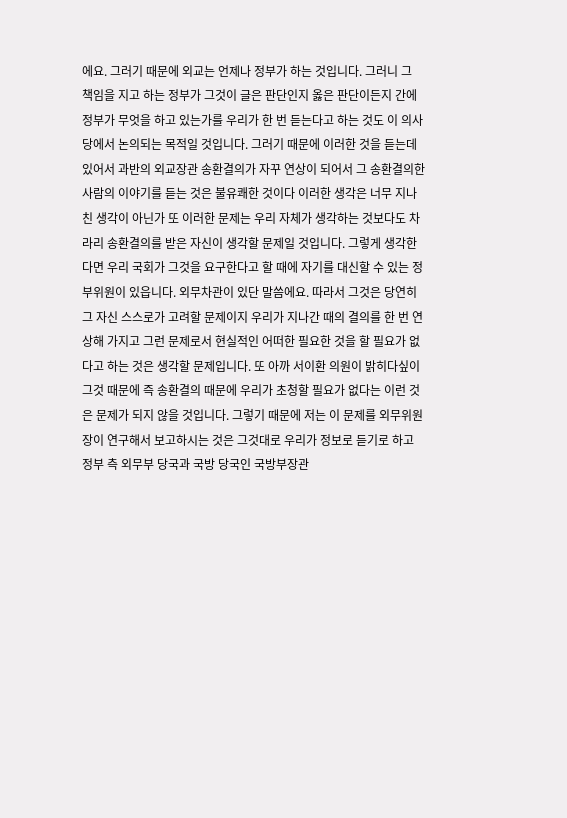에요. 그러기 때문에 외교는 언제나 정부가 하는 것입니다. 그러니 그 책임을 지고 하는 정부가 그것이 글은 판단인지 옳은 판단이든지 간에 정부가 무엇을 하고 있는가를 우리가 한 번 듣는다고 하는 것도 이 의사당에서 논의되는 목적일 것입니다. 그러기 때문에 이러한 것을 듣는데 있어서 과반의 외교장관 송환결의가 자꾸 연상이 되어서 그 송환결의한 사람의 이야기를 듣는 것은 불유쾌한 것이다 이러한 생각은 너무 지나친 생각이 아닌가 또 이러한 문제는 우리 자체가 생각하는 것보다도 차라리 송환결의를 받은 자신이 생각할 문제일 것입니다. 그렇게 생각한다면 우리 국회가 그것을 요구한다고 할 때에 자기를 대신할 수 있는 정부위원이 있읍니다. 외무차관이 있단 말씀에요. 따라서 그것은 당연히 그 자신 스스로가 고려할 문제이지 우리가 지나간 때의 결의를 한 번 연상해 가지고 그런 문제로서 현실적인 어떠한 필요한 것을 할 필요가 없다고 하는 것은 생각할 문제입니다. 또 아까 서이환 의원이 밝히다싶이 그것 때문에 즉 송환결의 때문에 우리가 초청할 필요가 없다는 이런 것은 문제가 되지 않을 것입니다. 그렇기 때문에 저는 이 문제를 외무위원장이 연구해서 보고하시는 것은 그것대로 우리가 정보로 듣기로 하고 정부 측 외무부 당국과 국방 당국인 국방부장관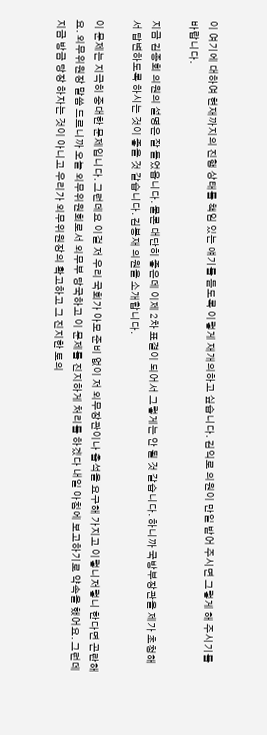이 여기에 대하여 현재까지의 진행 상태를 책임 있는 얘기를 듣도록 이렇게 재개의하고 싶습니다. 김익로 의원이 만일 받어 주시면 그렇게 해 주시기를 바랍니다.

지금 김종회 의원의 설명은 잘 들었읍니다. 물론 대단히 좋은데 이제 2차 표결이 되어서 그렇게는 안 될 것 같습니다. 하니까 국방부장관을 제가 초청해서 답변하도록 하시는 것이 좋을 것 같습니다. 김봉재 의원을 소개합니다.

이 문제는 지극히 중대한 문제입니다. 그런데요 이걸 저 우리 국회가 아모 준비 없이 저 외무장관이나 출석을 요구해 가지고 이렇니저렇니 한다면 곤란해요. 외무위원장 말씀 드르니까 오늘 외무위원회로서 외무부 당국하고 이 문제를 진지하게 처리를 하겠다 내일 아침에 보고하기로 약속을 했어요. 그런데 지금 방금 당장 하자는 것이 아니고 우리가 외무위원장의 확고하고 그 진지한 토의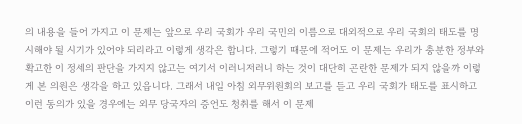의 내용을 들어 가지고 이 문제는 앞으로 우리 국회가 우리 국민의 이름으로 대외적으로 우리 국회의 태도를 명시해야 될 시기가 있어야 되리라고 이렇게 생각은 합니다. 그렇기 때문에 적어도 이 문제는 우리가 충분한 정부와 확고한 이 정세의 판단을 가지지 않고는 여기서 이러니저러니 하는 것이 대단히 곤란한 문제가 되지 않을까 이렇게 본 의원은 생각을 하고 있읍니다. 그래서 내일 아침 외무위원회의 보고를 듣고 우리 국회가 태도를 표시하고 이런 동의가 있을 경우에는 외무 당국자의 증언도 청취를 해서 이 문제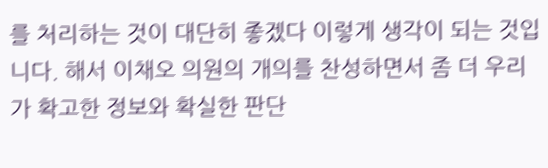를 처리하는 것이 대단히 좋겠다 이렇게 생각이 되는 것입니다. 해서 이채오 의원의 개의를 찬성하면서 좀 더 우리가 확고한 정보와 확실한 판단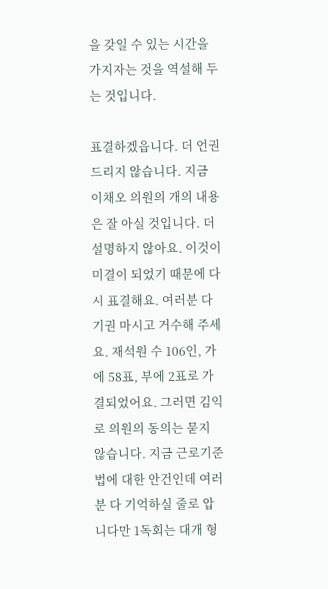을 갖일 수 있는 시간을 가지자는 것을 역설해 두는 것입니다.

표결하겠읍니다. 더 언권 드리지 않습니다. 지금 이채오 의원의 개의 내용은 잘 아실 것입니다. 더 설명하지 않아요. 이것이 미결이 되었기 때문에 다시 표결해요. 여러분 다 기권 마시고 거수해 주세요. 재석원 수 106인, 가에 58표, 부에 2표로 가결되었어요. 그러면 김익로 의원의 동의는 묻지 않습니다. 지금 근로기준법에 대한 안건인데 여러분 다 기억하실 줄로 압니다만 1독회는 대개 형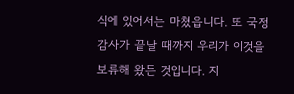식에 있어서는 마쳤읍니다. 또 국정감사가 끝날 때까지 우리가 이것을 보류해 왔든 것입니다. 지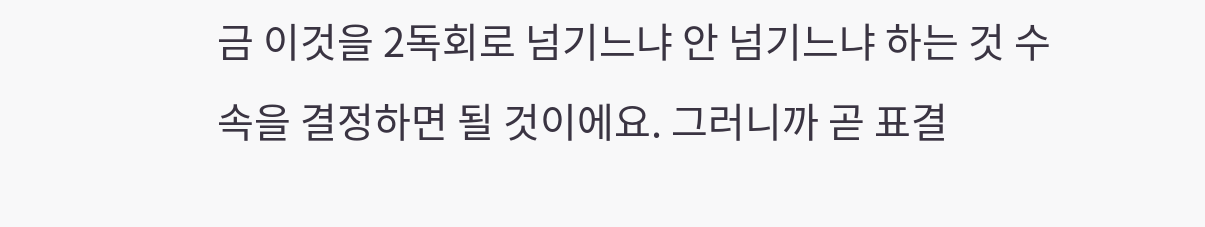금 이것을 2독회로 넘기느냐 안 넘기느냐 하는 것 수속을 결정하면 될 것이에요. 그러니까 곧 표결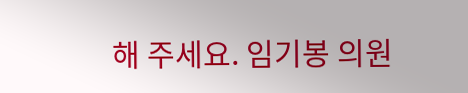해 주세요. 임기봉 의원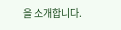을 소개합니다.